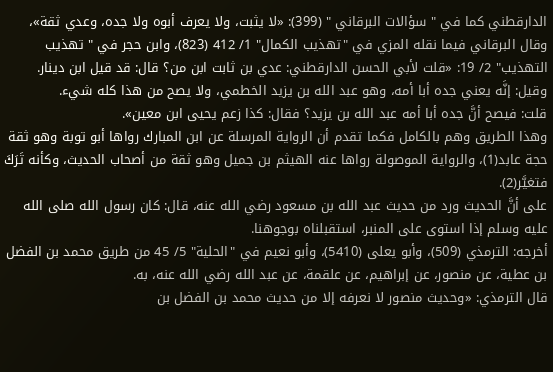الدارقطني كما في " سؤالات البرقاني " (399): «لا يثبت، ولا يعرف أبوه ولا جده، وعدي ثقة»، وقال البرقاني فيما نقله المزي في "تهذيب الكمال" 1/ 412 (823)، وابن حجر في " تهذيب التهذيب" 2/ 19: «قلت لأبي الحسن الدارقطني: عدي بن ثابت ابن من؟ قال: قد قيل ابن دينار. وقيل: إنَّه يعني جده أبا أمه، وهو عبد الله بن يزيد الخطمي، ولا يصح من هذا كله شيء.
قلت: فيصح أنَّ جده أبا أمه عبد الله بن يزيد؟ فقال: كذا زعم يحيى ابن معين».
وهذا الطريق وهم بالكامل فكما تقدم أن الرواية المرسلة عن ابن المبارك رواها أبو توبة وهو ثقة حجة عابد(1)، والرواية الموصولة رواها عنه الهيثم بن جميل وهو ثقة من أصحاب الحديث، وكأنه تَرَكَ فتغيَّر(2).
على أنَّ الحديث ورد من حديث عبد الله بن مسعود رضي الله عنه، قال: كان رسول الله صلى الله عليه وسلم إذا استوى على المنبر، استقبلناه بوجوهنا.
أخرجه: الترمذي (509)، وأبو يعلى (5410)، وأبو نعيم في "الحلية" 5/ 45 من طريق محمد بن الفضل بن عطية، عن منصور، عن إبراهيم، عن علقمة، عن عبد الله رضي الله عنه، به.
قال الترمذي: «وحديث منصور لا نعرفه إلا من حديث محمد بن الفضل بن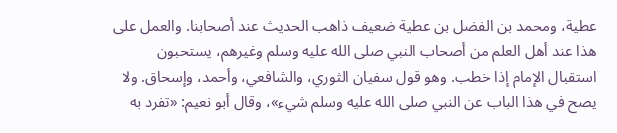عطية، ومحمد بن الفضل بن عطية ضعيف ذاهب الحديث عند أصحابنا. والعمل على هذا عند أهل العلم من أصحاب النبي صلى الله عليه وسلم وغيرهم، يستحبون استقبال الإمام إذا خطب. وهو قول سفيان الثوري، والشافعي، وأحمد، وإسحاق. ولا يصح في هذا الباب عن النبي صلى الله عليه وسلم شيء»، وقال أبو نعيم: «تفرد به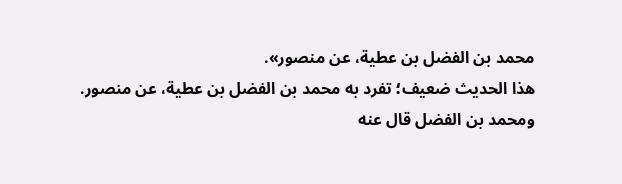محمد بن الفضل بن عطية، عن منصور».
هذا الحديث ضعيف؛ تفرد به محمد بن الفضل بن عطية، عن منصور.
ومحمد بن الفضل قال عنه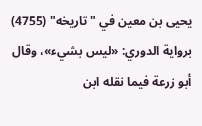يحيى بن معين في "تاريخه" (4755) برواية الدوري: «ليس بشيء»، وقال أبو زرعة فيما نقله ابن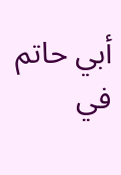أبي حاتم في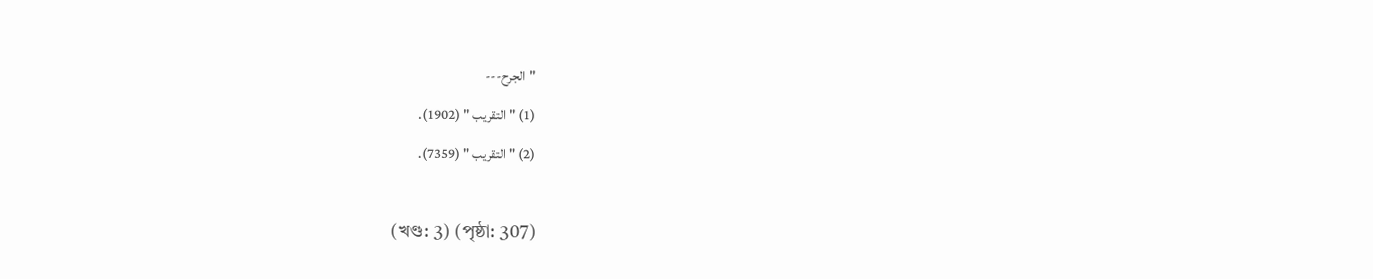"الجرح---
(1) " التقريب " (1902).
(2) " التقريب " (7359).

(খণ্ড: 3) (পৃষ্ঠা: 307)